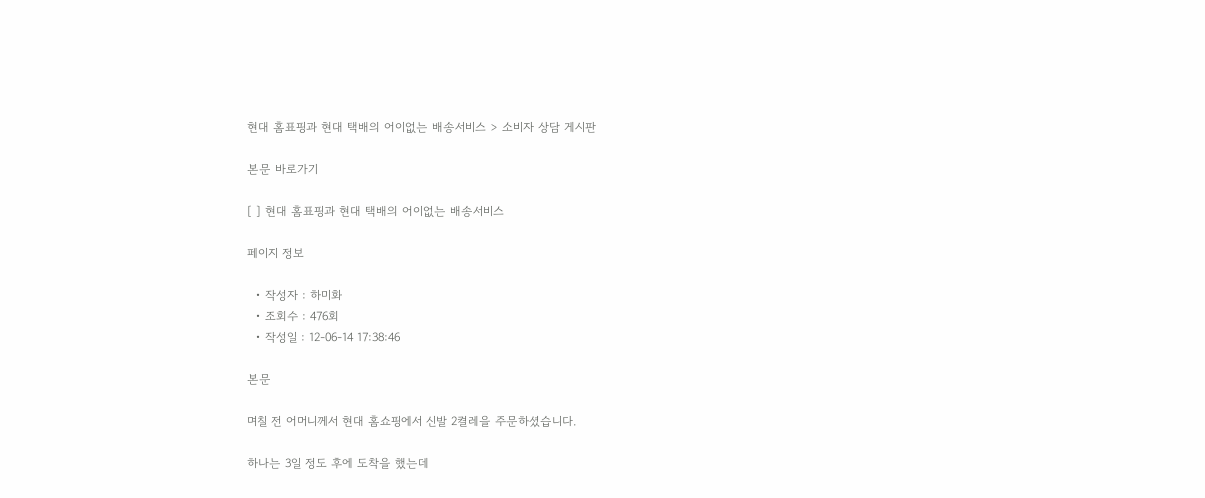현대 홈표핑과 현대 택배의 어이없는 배송서비스 > 소비자 상담 게시판

본문 바로가기

[ ] 현대 홈표핑과 현대 택배의 어이없는 배송서비스

페이지 정보

  • 작성자 : 하미화
  • 조회수 : 476회
  • 작성일 : 12-06-14 17:38:46

본문

며칠 전 어머니께서 현대 홈쇼핑에서 신발 2켤레을 주문하셨습니다.

하나는 3일 정도 후에 도착을 했는데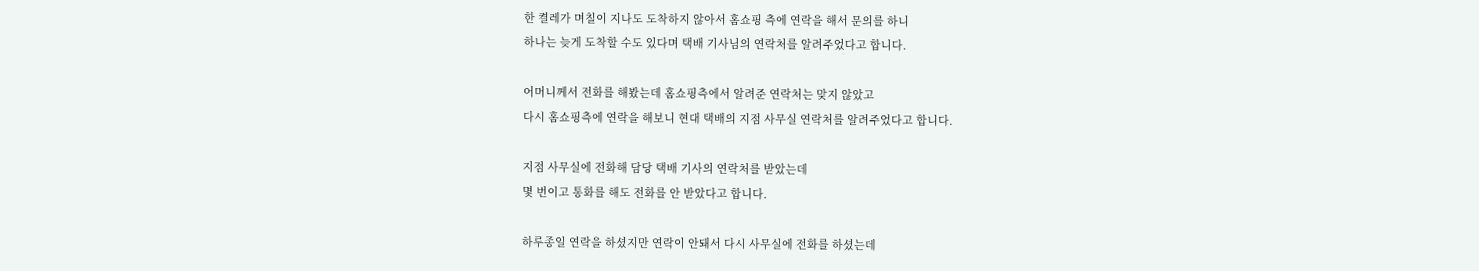한 켤레가 며칠이 지나도 도착하지 않아서 홈쇼핑 측에 연락을 해서 문의를 하니
하나는 늦게 도착할 수도 있다며 택배 기사님의 연락처를 알려주었다고 합니다.

어머니께서 전화를 해봤는데 홈쇼핑측에서 알려준 연락처는 맞지 않았고
다시 홈쇼핑측에 연락을 해보니 현대 택배의 지점 사무실 연락처를 알려주었다고 합니다.

지점 사무실에 전화해 담당 택배 기사의 연락처를 받았는데
몇 번이고 통화를 해도 전화를 안 받았다고 합니다.

하루종일 연락을 하셨지만 연락이 안돼서 다시 사무실에 전화를 하셨는데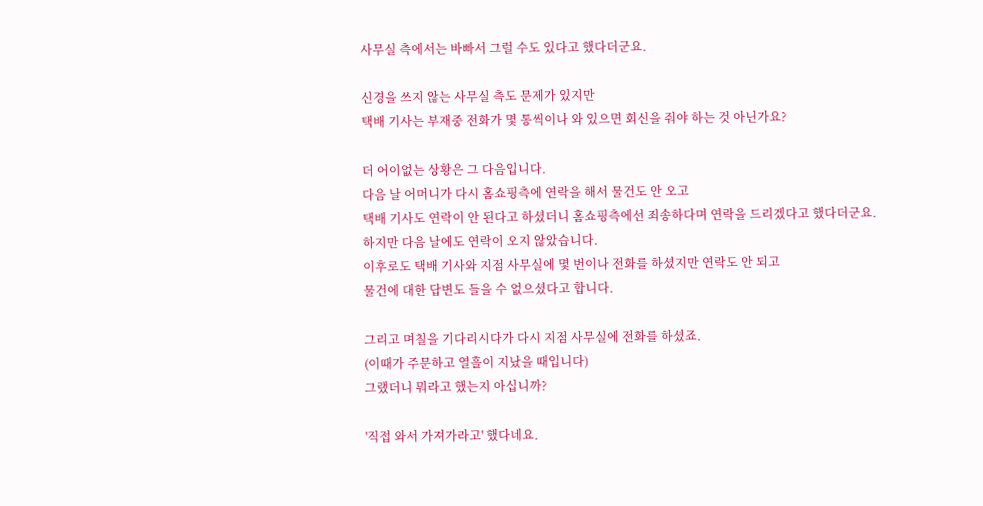사무실 측에서는 바빠서 그럴 수도 있다고 했다더군요.

신경을 쓰지 않는 사무실 측도 문제가 있지만
택배 기사는 부재중 전화가 몇 통씩이나 와 있으면 회신을 줘야 하는 것 아닌가요?

더 어이없는 상황은 그 다음입니다.
다음 날 어머니가 다시 홈쇼핑측에 연락을 해서 물건도 안 오고
택배 기사도 연락이 안 된다고 하셨더니 홈쇼핑측에선 죄송하다며 연락을 드리겠다고 했다더군요.
하지만 다음 날에도 연락이 오지 않았습니다.
이후로도 택배 기사와 지점 사무실에 몇 번이나 전화를 하셨지만 연락도 안 되고
물건에 대한 답변도 들을 수 없으셨다고 합니다.

그리고 며칠을 기다리시다가 다시 지점 사무실에 전화를 하셨죠.
(이때가 주문하고 열흘이 지났을 때입니다)
그랬더니 뭐라고 했는지 아십니까?

'직접 와서 가져가라고' 했다네요.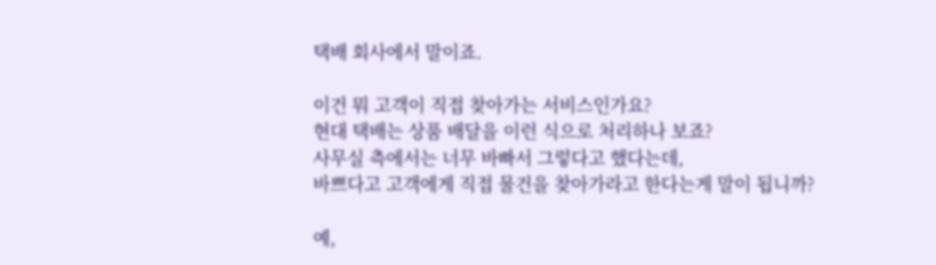택배 회사에서 말이죠.

이건 뭐 고객이 직접 찾아가는 서비스인가요?
현대 택배는 상품 배달을 이런 식으로 처리하나 보죠?
사무실 측에서는 너무 바빠서 그렇다고 했다는데,
바쁘다고 고객에게 직접 물건을 찾아가라고 한다는게 말이 됩니까?

예,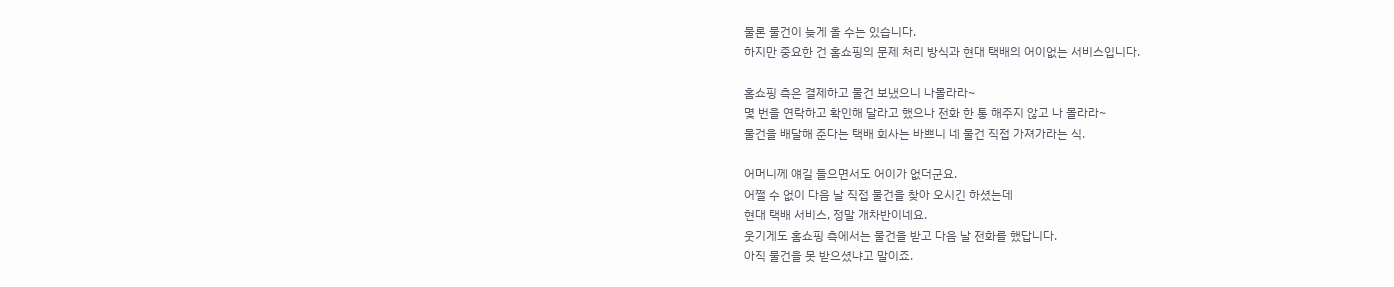물론 물건이 늦게 올 수는 있습니다.
하지만 중요한 건 홈쇼핑의 문제 처리 방식과 현대 택배의 어이없는 서비스입니다.

홈쇼핑 측은 결제하고 물건 보냈으니 나몰라라~
몇 번을 연락하고 확인해 달라고 했으나 전화 한 통 해주지 않고 나 몰라라~
물건을 배달해 준다는 택배 회사는 바쁘니 네 물건 직접 가져가라는 식.

어머니께 얘길 들으면서도 어이가 없더군요.
어쩔 수 없이 다음 날 직접 물건을 찾아 오시긴 하셨는데
현대 택배 서비스, 정말 개차반이네요.
웃기게도 홈쇼핑 측에서는 물건을 받고 다음 날 전화를 했답니다.
아직 물건을 못 받으셨냐고 말이죠.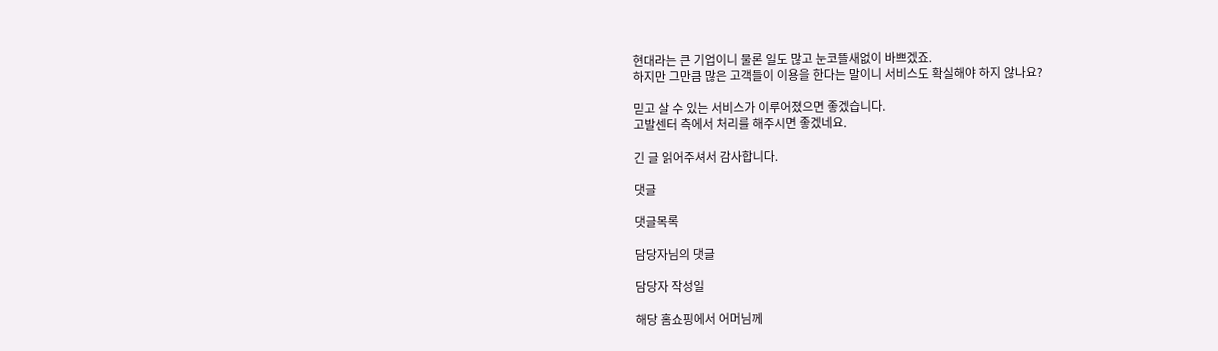현대라는 큰 기업이니 물론 일도 많고 눈코뜰새없이 바쁘겠죠.
하지만 그만큼 많은 고객들이 이용을 한다는 말이니 서비스도 확실해야 하지 않나요?

믿고 살 수 있는 서비스가 이루어졌으면 좋겠습니다.
고발센터 측에서 처리를 해주시면 좋겠네요.

긴 글 읽어주셔서 감사합니다.

댓글

댓글목록

담당자님의 댓글

담당자 작성일

해당 홈쇼핑에서 어머님께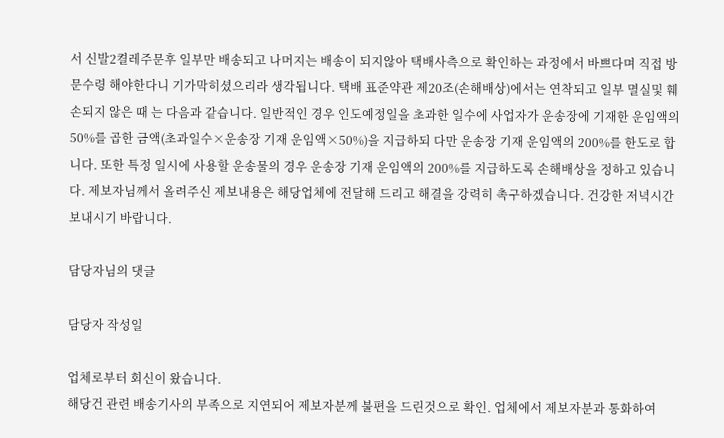서 신발2켤레주문후 일부만 배송되고 나머지는 배송이 되지않아 택배사측으로 확인하는 과정에서 바쁘다며 직접 방문수령 해야한다니 기가막히셨으리라 생각됩니다. 택배 표준약관 제20조(손해배상)에서는 연착되고 일부 멸실및 훼손되지 않은 때 는 다음과 같습니다. 일반적인 경우 인도예정일을 초과한 일수에 사업자가 운송장에 기재한 운임액의 50%를 곱한 금액(초과일수×운송장 기재 운임액×50%)을 지급하되 다만 운송장 기재 운임액의 200%를 한도로 합니다. 또한 특정 일시에 사용할 운송물의 경우 운송장 기재 운임액의 200%를 지급하도록 손해배상을 정하고 있습니다. 제보자님께서 올려주신 제보내용은 해당업체에 전달해 드리고 해결을 강력히 촉구하겠습니다. 건강한 저녁시간 보내시기 바랍니다.

담당자님의 댓글

담당자 작성일

업체로부터 회신이 왔습니다.
해당건 관련 배송기사의 부족으로 지연되어 제보자분께 불편을 드린것으로 확인. 업체에서 제보자분과 통화하여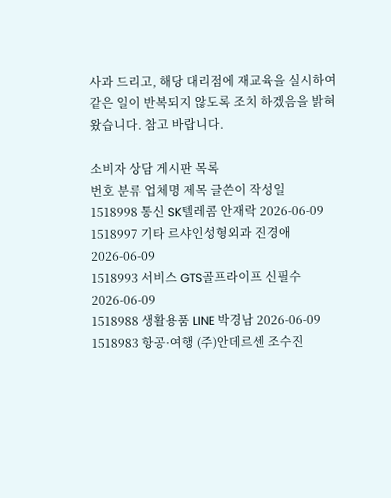사과 드리고, 해당 대리점에 재교육을 실시하여 같은 일이 반복되지 않도록 조치 하겠음을 밝혀 왔습니다. 참고 바랍니다.

소비자 상담 게시판 목록
번호 분류 업체명 제목 글쓴이 작성일
1518998 통신 SK텔레콤 안재락 2026-06-09
1518997 기타 르샤인성형외과 진경애 2026-06-09
1518993 서비스 GTS골프라이프 신필수 2026-06-09
1518988 생활용품 LINE 박경남 2026-06-09
1518983 항공·여행 (주)안데르센 조수진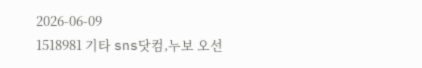2026-06-09
1518981 기타 sns닷컴,누보 오선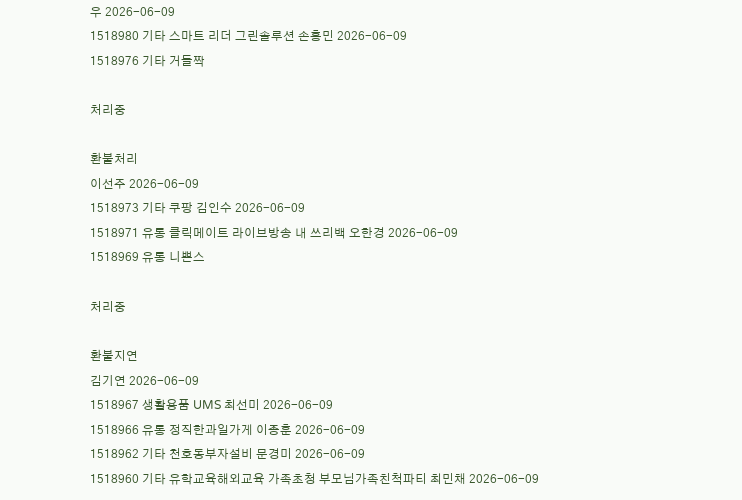우 2026-06-09
1518980 기타 스마트 리더 그린솔루션 손흥민 2026-06-09
1518976 기타 거들짝

처리중

환불처리
이선주 2026-06-09
1518973 기타 쿠팡 김인수 2026-06-09
1518971 유통 클릭메이트 라이브방송 내 쓰리백 오한경 2026-06-09
1518969 유통 니쁜스

처리중

환불지연
김기연 2026-06-09
1518967 생활용품 UMS 최선미 2026-06-09
1518966 유통 정직한과일가게 이종훈 2026-06-09
1518962 기타 천호동부자설비 문경미 2026-06-09
1518960 기타 유학교육해외교육 가족초청 부모님가족친척파티 최민채 2026-06-09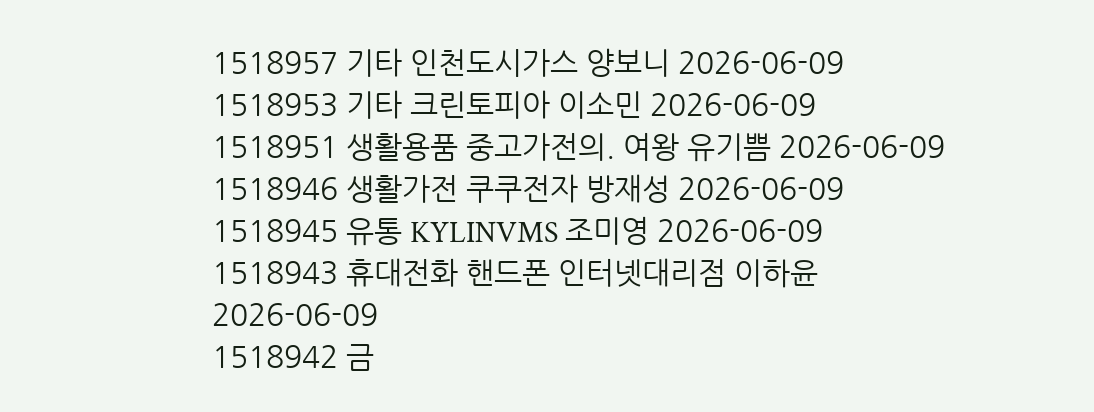1518957 기타 인천도시가스 양보니 2026-06-09
1518953 기타 크린토피아 이소민 2026-06-09
1518951 생활용품 중고가전의. 여왕 유기쁨 2026-06-09
1518946 생활가전 쿠쿠전자 방재성 2026-06-09
1518945 유통 KYLINVMS 조미영 2026-06-09
1518943 휴대전화 핸드폰 인터넷대리점 이하윤 2026-06-09
1518942 금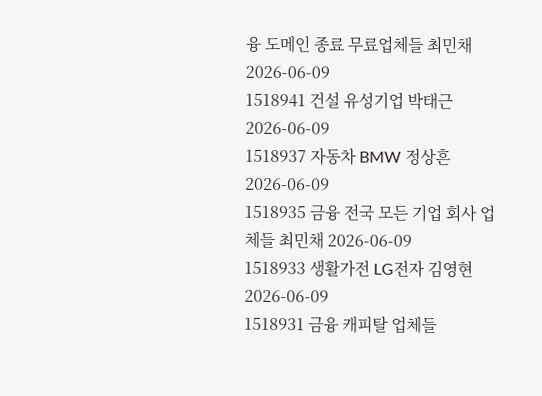융 도메인 종료 무료업체들 최민채 2026-06-09
1518941 건설 유성기업 박태근 2026-06-09
1518937 자동차 BMW 정상흔 2026-06-09
1518935 금융 전국 모든 기업 회사 업체들 최민채 2026-06-09
1518933 생활가전 LG전자 김영현 2026-06-09
1518931 금융 캐피탈 업체들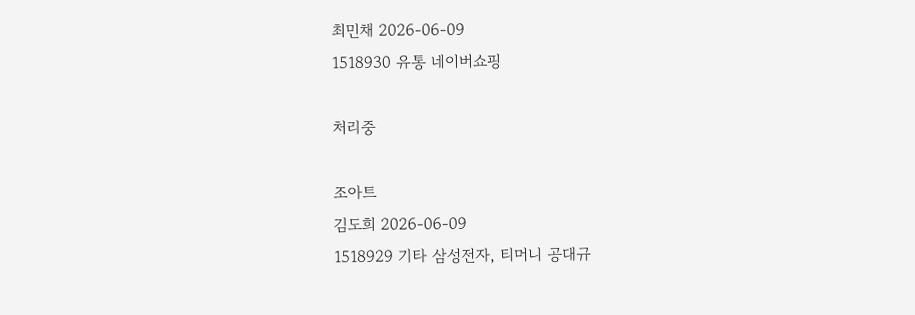최민채 2026-06-09
1518930 유통 네이버쇼핑

처리중

조아트
김도희 2026-06-09
1518929 기타 삼성전자, 티머니 공대규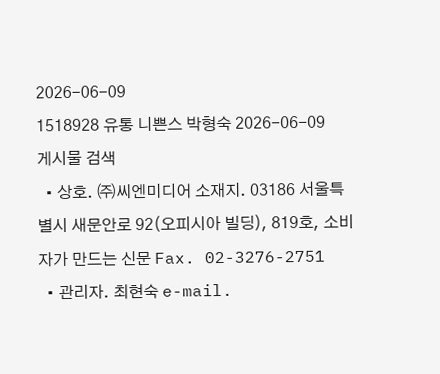2026-06-09
1518928 유통 니쁜스 박형숙 2026-06-09
게시물 검색
  • 상호. ㈜씨엔미디어 소재지. 03186 서울특별시 새문안로 92(오피시아 빌딩), 819호, 소비자가 만드는 신문 Fax. 02-3276-2751
  • 관리자. 최현숙 e-mail.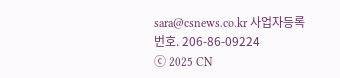sara@csnews.co.kr 사업자등록번호. 206-86-09224
ⓒ 2025 CN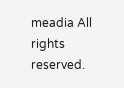meadia All rights reserved.